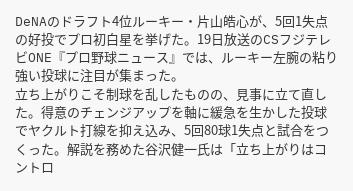DeNAのドラフト4位ルーキー・片山皓心が、5回1失点の好投でプロ初白星を挙げた。19日放送のCSフジテレビONE『プロ野球ニュース』では、ルーキー左腕の粘り強い投球に注目が集まった。
立ち上がりこそ制球を乱したものの、見事に立て直した。得意のチェンジアップを軸に緩急を生かした投球でヤクルト打線を抑え込み、5回80球1失点と試合をつくった。解説を務めた谷沢健一氏は「立ち上がりはコントロ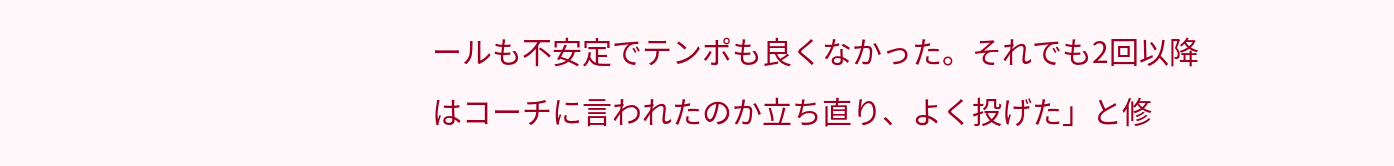ールも不安定でテンポも良くなかった。それでも2回以降はコーチに言われたのか立ち直り、よく投げた」と修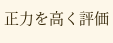正力を高く評価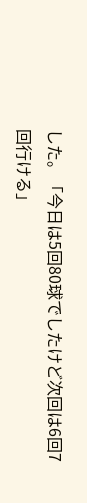した。「今日は5回80球でしたけど次回は6回7回行ける」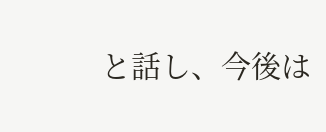と話し、今後は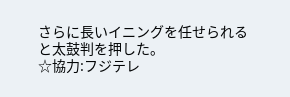さらに長いイニングを任せられると太鼓判を押した。
☆協力:フジテレ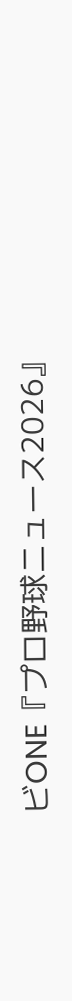ビONE『プロ野球ニュース2026』